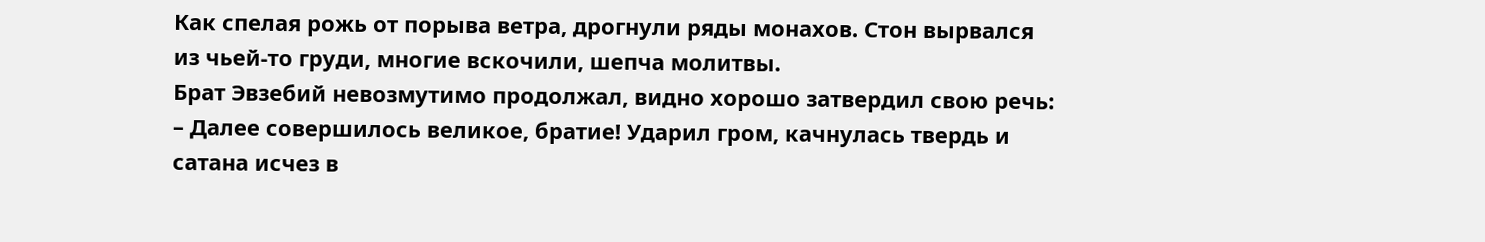Как спелая рожь от порыва ветра, дрогнули ряды монахов. Стон вырвался из чьей-то груди, многие вскочили, шепча молитвы.
Брат Эвзебий невозмутимо продолжал, видно хорошо затвердил свою речь:
– Далее совершилось великое, братие! Ударил гром, качнулась твердь и сатана исчез в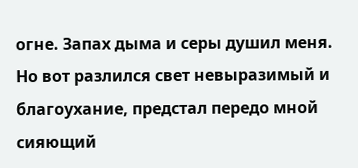огне. Запах дыма и серы душил меня. Но вот разлился свет невыразимый и благоухание, предстал передо мной сияющий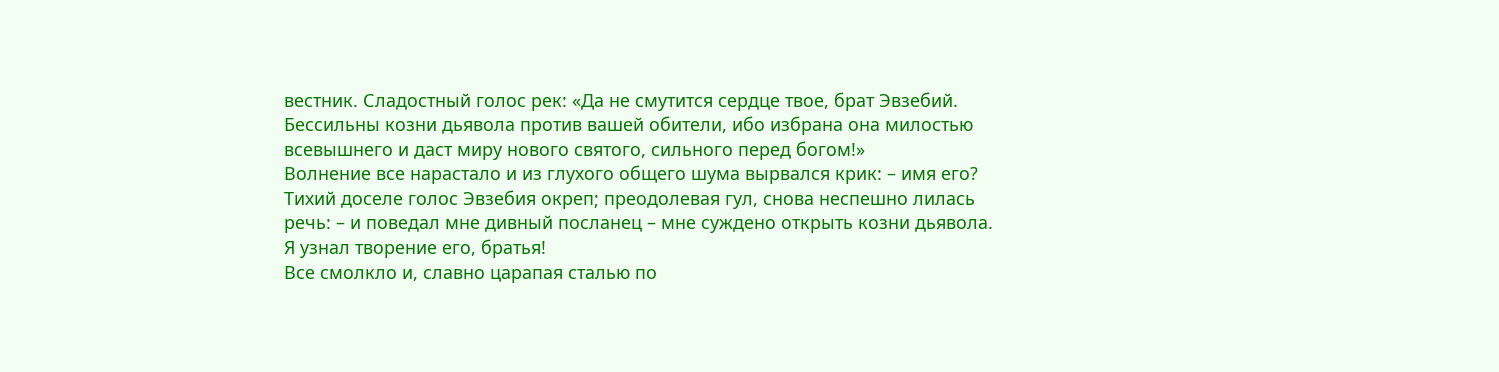вестник. Сладостный голос рек: «Да не смутится сердце твое, брат Эвзебий. Бессильны козни дьявола против вашей обители, ибо избрана она милостью всевышнего и даст миру нового святого, сильного перед богом!»
Волнение все нарастало и из глухого общего шума вырвался крик: – имя его?
Тихий доселе голос Эвзебия окреп; преодолевая гул, снова неспешно лилась речь: – и поведал мне дивный посланец – мне суждено открыть козни дьявола. Я узнал творение его, братья!
Все смолкло и, славно царапая сталью по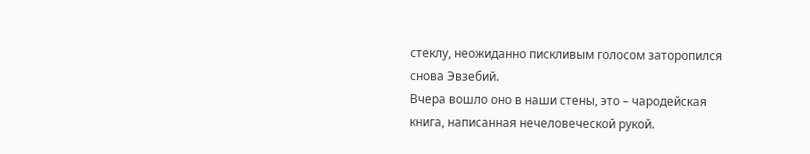стеклу, неожиданно пискливым голосом заторопился снова Эвзебий.
Вчера вошло оно в наши стены, это – чародейская книга, написанная нечеловеческой рукой.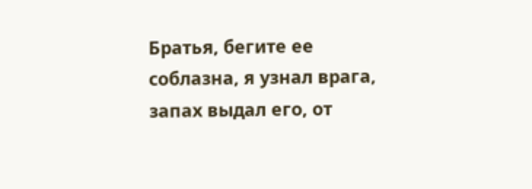Братья, бегите ее соблазна, я узнал врага, запах выдал его, от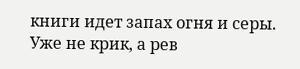книги идет запах огня и серы.
Уже не крик, а рев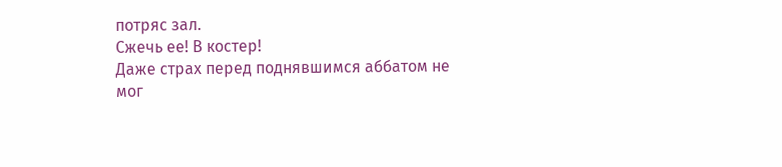потряс зал.
Сжечь ее! В костер!
Даже страх перед поднявшимся аббатом не мог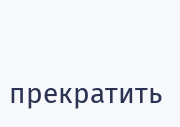прекратить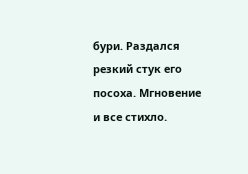бури. Раздался резкий стук его посоха. Мгновение и все стихло.